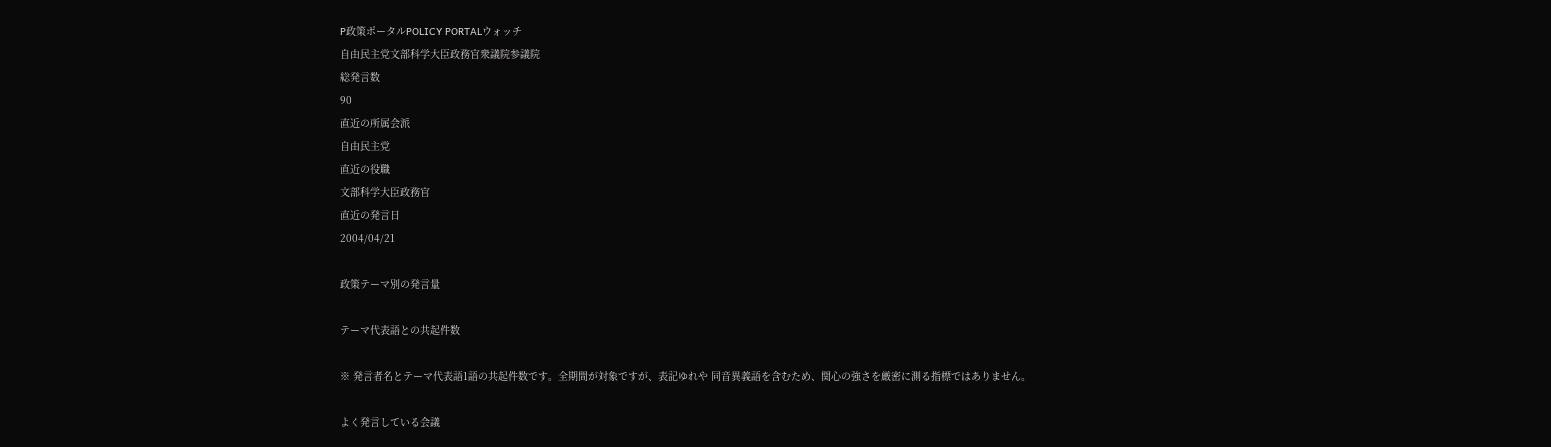P政策ポータルPOLICY PORTALウォッチ
自由民主党文部科学大臣政務官衆議院参議院
総発言数
90
直近の所属会派
自由民主党
直近の役職
文部科学大臣政務官
直近の発言日
2004/04/21

政策テーマ別の発言量

テーマ代表語との共起件数

※ 発言者名とテーマ代表語1語の共起件数です。全期間が対象ですが、表記ゆれや 同音異義語を含むため、関心の強さを厳密に測る指標ではありません。

よく発言している会議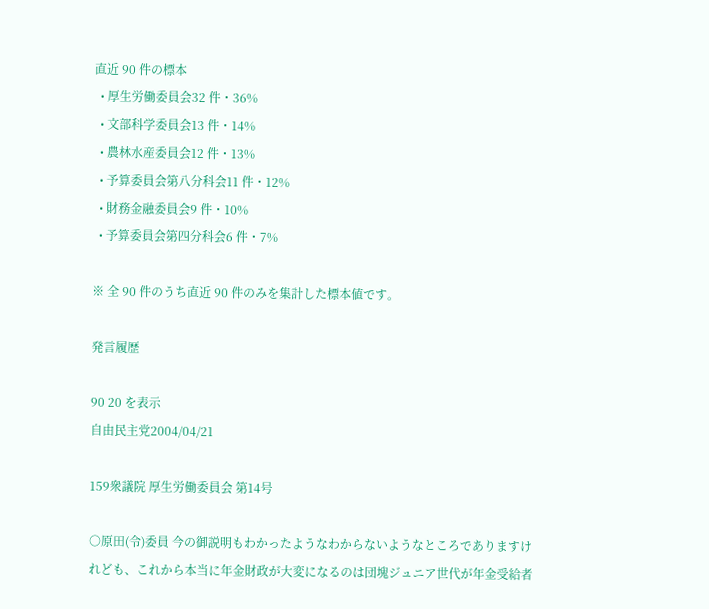直近 90 件の標本
  • 厚生労働委員会32 件・36%
  • 文部科学委員会13 件・14%
  • 農林水産委員会12 件・13%
  • 予算委員会第八分科会11 件・12%
  • 財務金融委員会9 件・10%
  • 予算委員会第四分科会6 件・7%

※ 全 90 件のうち直近 90 件のみを集計した標本値です。

発言履歴

90 20 を表示
自由民主党2004/04/21

159衆議院 厚生労働委員会 第14号

○原田(令)委員 今の御説明もわかったようなわからないようなところでありますけれども、これから本当に年金財政が大変になるのは団塊ジュニア世代が年金受給者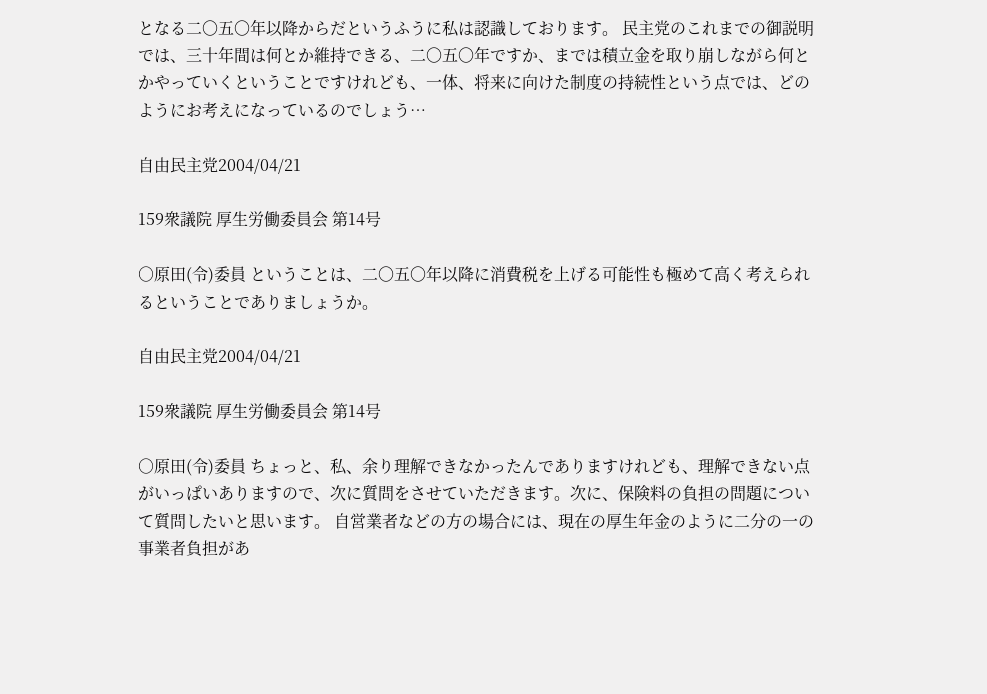となる二〇五〇年以降からだというふうに私は認識しております。 民主党のこれまでの御説明では、三十年間は何とか維持できる、二〇五〇年ですか、までは積立金を取り崩しながら何とかやっていくということですけれども、一体、将来に向けた制度の持続性という点では、どのようにお考えになっているのでしょう…

自由民主党2004/04/21

159衆議院 厚生労働委員会 第14号

○原田(令)委員 ということは、二〇五〇年以降に消費税を上げる可能性も極めて高く考えられるということでありましょうか。

自由民主党2004/04/21

159衆議院 厚生労働委員会 第14号

○原田(令)委員 ちょっと、私、余り理解できなかったんでありますけれども、理解できない点がいっぱいありますので、次に質問をさせていただきます。次に、保険料の負担の問題について質問したいと思います。 自営業者などの方の場合には、現在の厚生年金のように二分の一の事業者負担があ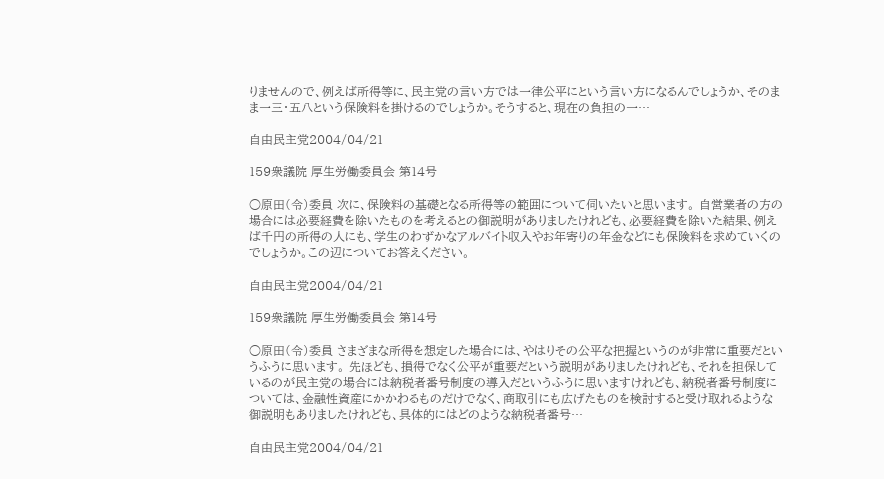りませんので、例えば所得等に、民主党の言い方では一律公平にという言い方になるんでしょうか、そのまま一三・五八という保険料を掛けるのでしょうか。そうすると、現在の負担の一…

自由民主党2004/04/21

159衆議院 厚生労働委員会 第14号

○原田(令)委員 次に、保険料の基礎となる所得等の範囲について伺いたいと思います。 自営業者の方の場合には必要経費を除いたものを考えるとの御説明がありましたけれども、必要経費を除いた結果、例えば千円の所得の人にも、学生のわずかなアルバイト収入やお年寄りの年金などにも保険料を求めていくのでしょうか。この辺についてお答えください。

自由民主党2004/04/21

159衆議院 厚生労働委員会 第14号

○原田(令)委員 さまざまな所得を想定した場合には、やはりその公平な把握というのが非常に重要だというふうに思います。 先ほども、損得でなく公平が重要だという説明がありましたけれども、それを担保しているのが民主党の場合には納税者番号制度の導入だというふうに思いますけれども、納税者番号制度については、金融性資産にかかわるものだけでなく、商取引にも広げたものを検討すると受け取れるような御説明もありましたけれども、具体的にはどのような納税者番号…

自由民主党2004/04/21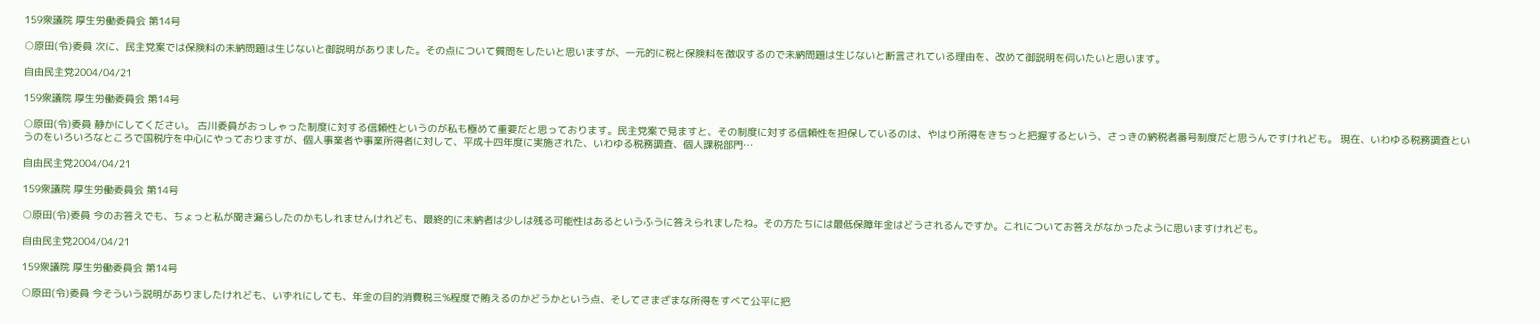159衆議院 厚生労働委員会 第14号

○原田(令)委員 次に、民主党案では保険料の未納問題は生じないと御説明がありました。その点について質問をしたいと思いますが、一元的に税と保険料を徴収するので未納問題は生じないと断言されている理由を、改めて御説明を伺いたいと思います。

自由民主党2004/04/21

159衆議院 厚生労働委員会 第14号

○原田(令)委員 静かにしてください。 古川委員がおっしゃった制度に対する信頼性というのが私も極めて重要だと思っております。民主党案で見ますと、その制度に対する信頼性を担保しているのは、やはり所得をきちっと把握するという、さっきの納税者番号制度だと思うんですけれども。 現在、いわゆる税務調査というのをいろいろなところで国税庁を中心にやっておりますが、個人事業者や事業所得者に対して、平成十四年度に実施された、いわゆる税務調査、個人課税部門…

自由民主党2004/04/21

159衆議院 厚生労働委員会 第14号

○原田(令)委員 今のお答えでも、ちょっと私が聞き漏らしたのかもしれませんけれども、最終的に未納者は少しは残る可能性はあるというふうに答えられましたね。その方たちには最低保障年金はどうされるんですか。これについてお答えがなかったように思いますけれども。

自由民主党2004/04/21

159衆議院 厚生労働委員会 第14号

○原田(令)委員 今そういう説明がありましたけれども、いずれにしても、年金の目的消費税三%程度で賄えるのかどうかという点、そしてさまざまな所得をすべて公平に把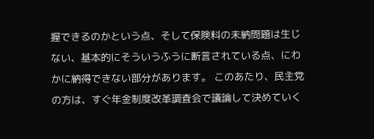握できるのかという点、そして保険料の未納問題は生じない、基本的にそういうふうに断言されている点、にわかに納得できない部分があります。 このあたり、民主党の方は、すぐ年金制度改革調査会で議論して決めていく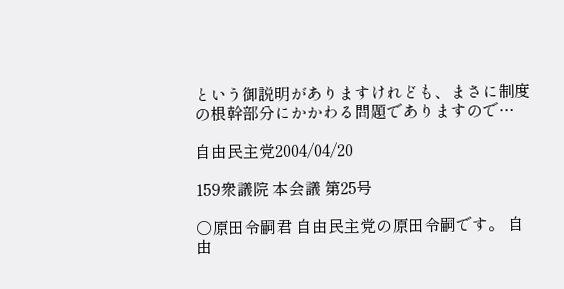という御説明がありますけれども、まさに制度の根幹部分にかかわる問題でありますので…

自由民主党2004/04/20

159衆議院 本会議 第25号

○原田令嗣君 自由民主党の原田令嗣です。 自由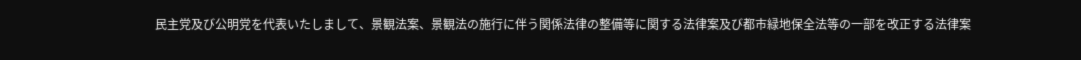民主党及び公明党を代表いたしまして、景観法案、景観法の施行に伴う関係法律の整備等に関する法律案及び都市緑地保全法等の一部を改正する法律案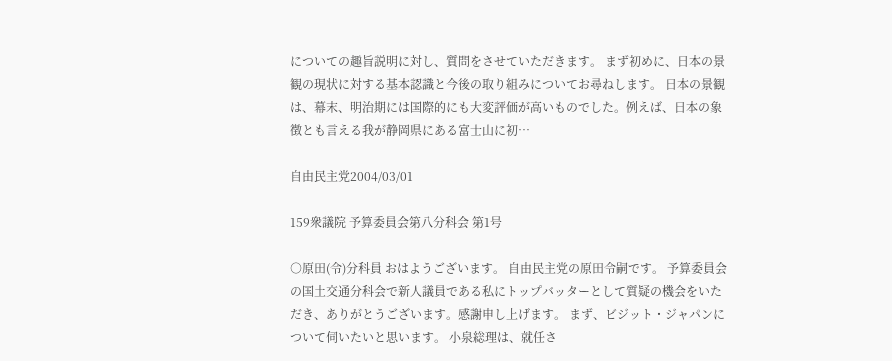についての趣旨説明に対し、質問をさせていただきます。 まず初めに、日本の景観の現状に対する基本認識と今後の取り組みについてお尋ねします。 日本の景観は、幕末、明治期には国際的にも大変評価が高いものでした。例えば、日本の象徴とも言える我が静岡県にある富士山に初…

自由民主党2004/03/01

159衆議院 予算委員会第八分科会 第1号

○原田(令)分科員 おはようございます。 自由民主党の原田令嗣です。 予算委員会の国土交通分科会で新人議員である私にトップバッターとして質疑の機会をいただき、ありがとうございます。感謝申し上げます。 まず、ビジット・ジャパンについて伺いたいと思います。 小泉総理は、就任さ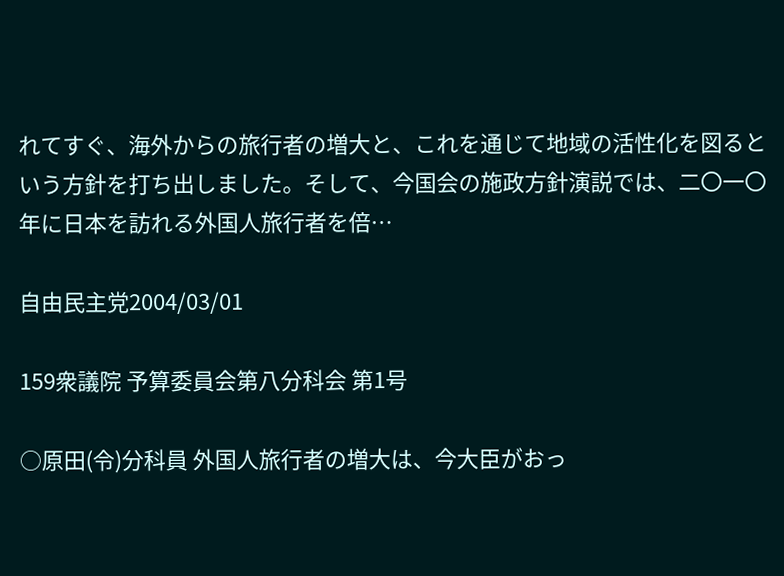れてすぐ、海外からの旅行者の増大と、これを通じて地域の活性化を図るという方針を打ち出しました。そして、今国会の施政方針演説では、二〇一〇年に日本を訪れる外国人旅行者を倍…

自由民主党2004/03/01

159衆議院 予算委員会第八分科会 第1号

○原田(令)分科員 外国人旅行者の増大は、今大臣がおっ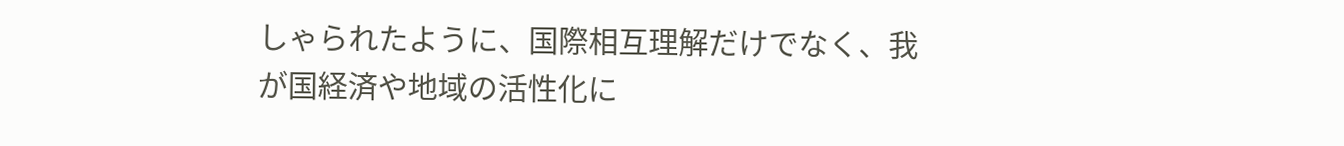しゃられたように、国際相互理解だけでなく、我が国経済や地域の活性化に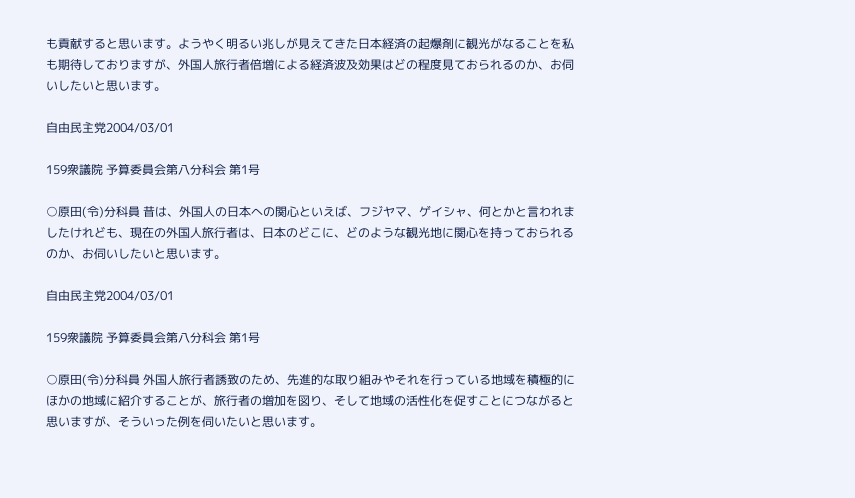も貢献すると思います。ようやく明るい兆しが見えてきた日本経済の起爆剤に観光がなることを私も期待しておりますが、外国人旅行者倍増による経済波及効果はどの程度見ておられるのか、お伺いしたいと思います。

自由民主党2004/03/01

159衆議院 予算委員会第八分科会 第1号

○原田(令)分科員 昔は、外国人の日本への関心といえば、フジヤマ、ゲイシャ、何とかと言われましたけれども、現在の外国人旅行者は、日本のどこに、どのような観光地に関心を持っておられるのか、お伺いしたいと思います。

自由民主党2004/03/01

159衆議院 予算委員会第八分科会 第1号

○原田(令)分科員 外国人旅行者誘致のため、先進的な取り組みやそれを行っている地域を積極的にほかの地域に紹介することが、旅行者の増加を図り、そして地域の活性化を促すことにつながると思いますが、そういった例を伺いたいと思います。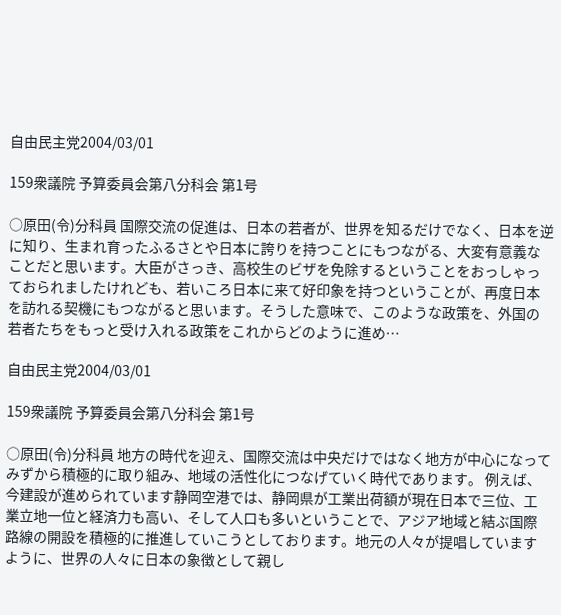自由民主党2004/03/01

159衆議院 予算委員会第八分科会 第1号

○原田(令)分科員 国際交流の促進は、日本の若者が、世界を知るだけでなく、日本を逆に知り、生まれ育ったふるさとや日本に誇りを持つことにもつながる、大変有意義なことだと思います。大臣がさっき、高校生のビザを免除するということをおっしゃっておられましたけれども、若いころ日本に来て好印象を持つということが、再度日本を訪れる契機にもつながると思います。そうした意味で、このような政策を、外国の若者たちをもっと受け入れる政策をこれからどのように進め…

自由民主党2004/03/01

159衆議院 予算委員会第八分科会 第1号

○原田(令)分科員 地方の時代を迎え、国際交流は中央だけではなく地方が中心になってみずから積極的に取り組み、地域の活性化につなげていく時代であります。 例えば、今建設が進められています静岡空港では、静岡県が工業出荷額が現在日本で三位、工業立地一位と経済力も高い、そして人口も多いということで、アジア地域と結ぶ国際路線の開設を積極的に推進していこうとしております。地元の人々が提唱していますように、世界の人々に日本の象徴として親し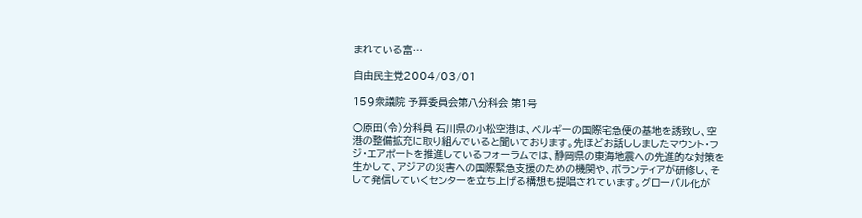まれている富…

自由民主党2004/03/01

159衆議院 予算委員会第八分科会 第1号

○原田(令)分科員 石川県の小松空港は、ベルギーの国際宅急便の基地を誘致し、空港の整備拡充に取り組んでいると聞いております。先ほどお話ししましたマウント・フジ・エアポートを推進しているフォーラムでは、静岡県の東海地震への先進的な対策を生かして、アジアの災害への国際緊急支援のための機関や、ボランティアが研修し、そして発信していくセンターを立ち上げる構想も提唱されています。グローバル化が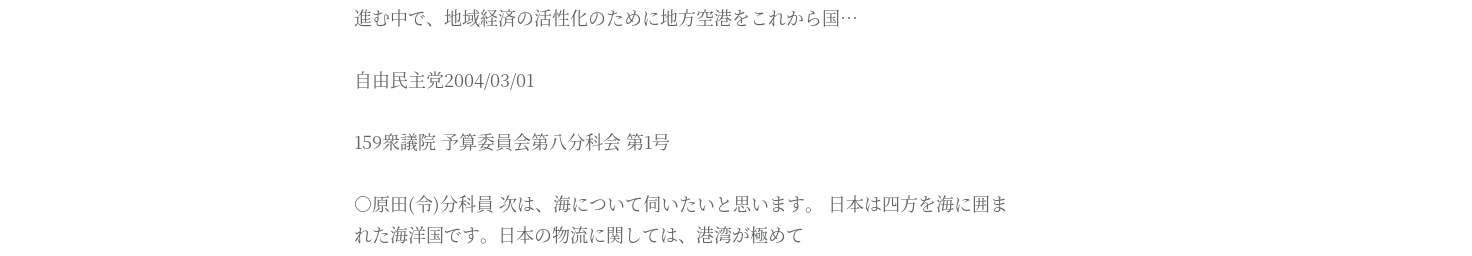進む中で、地域経済の活性化のために地方空港をこれから国…

自由民主党2004/03/01

159衆議院 予算委員会第八分科会 第1号

○原田(令)分科員 次は、海について伺いたいと思います。 日本は四方を海に囲まれた海洋国です。日本の物流に関しては、港湾が極めて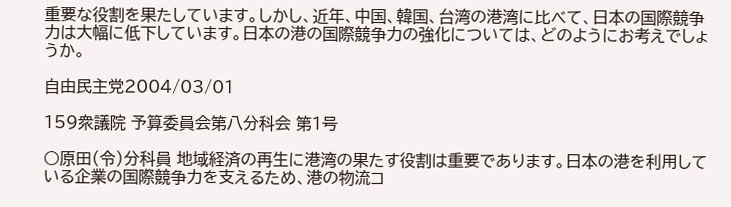重要な役割を果たしています。しかし、近年、中国、韓国、台湾の港湾に比べて、日本の国際競争力は大幅に低下しています。日本の港の国際競争力の強化については、どのようにお考えでしょうか。

自由民主党2004/03/01

159衆議院 予算委員会第八分科会 第1号

○原田(令)分科員 地域経済の再生に港湾の果たす役割は重要であります。日本の港を利用している企業の国際競争力を支えるため、港の物流コ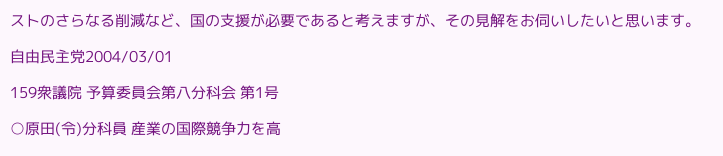ストのさらなる削減など、国の支援が必要であると考えますが、その見解をお伺いしたいと思います。

自由民主党2004/03/01

159衆議院 予算委員会第八分科会 第1号

○原田(令)分科員 産業の国際競争力を高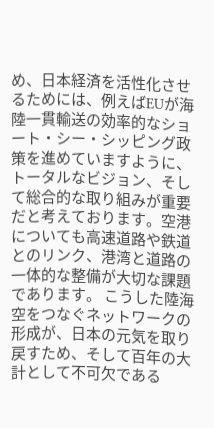め、日本経済を活性化させるためには、例えばEUが海陸一貫輸送の効率的なショート・シー・シッピング政策を進めていますように、トータルなビジョン、そして総合的な取り組みが重要だと考えております。空港についても高速道路や鉄道とのリンク、港湾と道路の一体的な整備が大切な課題であります。 こうした陸海空をつなぐネットワークの形成が、日本の元気を取り戻すため、そして百年の大計として不可欠である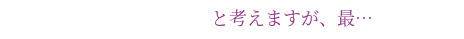と考えますが、最…